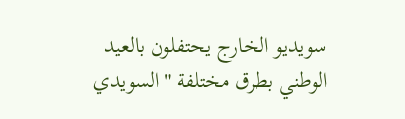سويديو الخارج يحتفلون بالعيد الوطني بطرق مختلفة "السويدي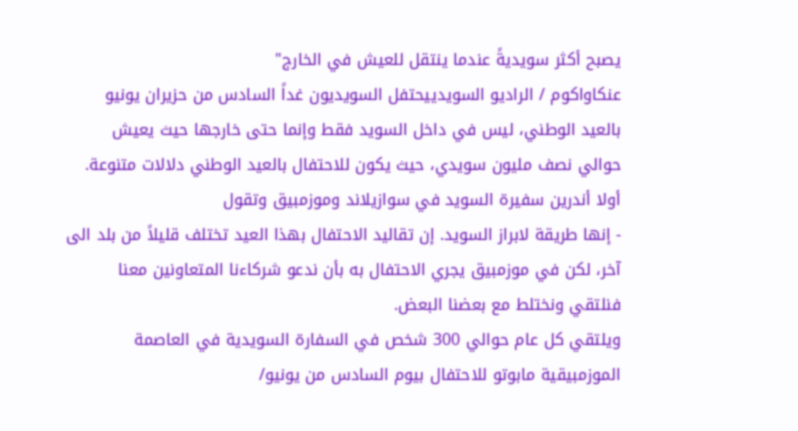يصبح أكثر سويديةً عندما ينتقل للعيش في الخارج"
عنكاواكوم / الراديو السويدييحتفل السويديون غداً السادس من حزيران يونيو بالعيد الوطني، ليس في داخل السويد فقط وإنما حتى خارجها حيث يعيش حوالي نصف مليون سويدي، حيث يكون للاحتفال بالعيد الوطني دلالات متنوعة.
أولا أندرين سفيرة السويد في سوازيلاند وموزمبيق وتقول
- إنها طريقة لابراز السويد. إن تقاليد الاحتفال بهذا العيد تختلف قليلاً من بلد الى آخر، لكن في موزمبيق يجري الاحتفال به بأن ندعو شركاءنا المتعاونين معنا فنلتقي ونختلط مع بعضنا البعض.
ويلتقي كل عام حوالي 300 شخص في السفارة السويدية في العاصمة الموزمبيقية مابوتو للاحتفال بيوم السادس من يونيو/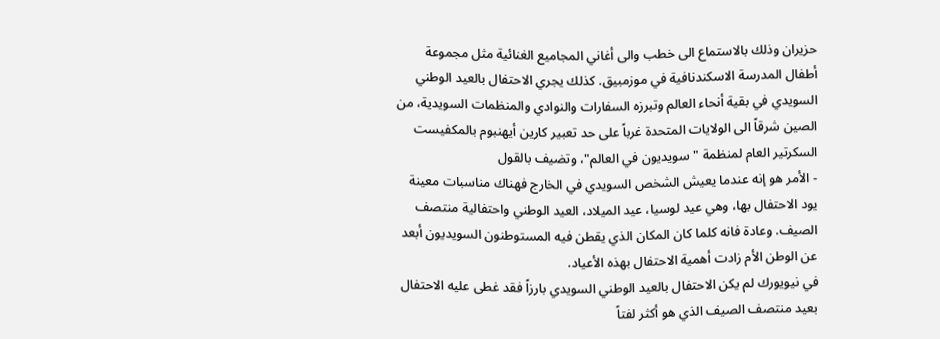حزيران وذلك بالاستماع الى خطب والى أغاني المجاميع الغنائية مثل مجموعة أطفال المدرسة الاسكندنافية في موزمبيق. كذلك يجري الاحتفال بالعيد الوطني السويدي في بقية أنحاء العالم وتبرزه السفارات والنوادي والمنظمات السويدية، من الصين شرقاً الى الولايات المتحدة غرباً على حد تعبير كارين أيهنبوم بالمكفيست السكرتير العام لمنظمة "سويديون في العالم"، وتضيف بالقول
- الأمر هو إنه عندما يعيش الشخص السويدي في الخارج فهناك مناسبات معينة يود الاحتفال بها، وهي عيد لوسيا، عيد الميلاد، العيد الوطني واحتفالية منتصف الصيف. وعادة فانه كلما كان المكان الذي يقطن فيه المستوطنون السويديون أبعد عن الوطن الأم زادت أهمية الاحتفال بهذه الأعياد.
في نيويورك لم يكن الاحتفال بالعيد الوطني السويدي بارزاً فقد غطى عليه الاحتفال بعيد منتصف الصيف الذي هو أكثر لفتاً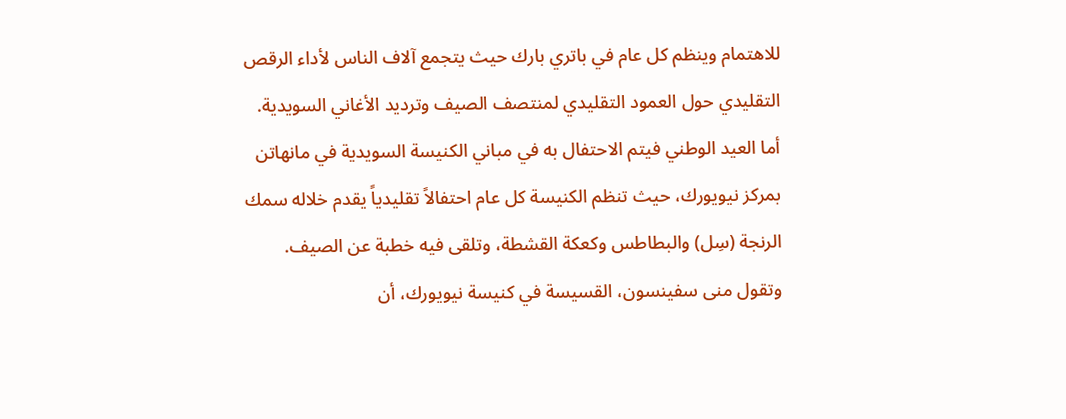للاهتمام وينظم كل عام في باتري بارك حيث يتجمع آلاف الناس لأداء الرقص التقليدي حول العمود التقليدي لمنتصف الصيف وترديد الأغاني السويدية. أما العيد الوطني فيتم الاحتفال به في مباني الكنيسة السويدية في مانهاتن بمركز نيويورك، حيث تنظم الكنيسة كل عام احتفالاً تقليدياً يقدم خلاله سمك الرنجة (سِل) والبطاطس وكعكة القشطة، وتلقى فيه خطبة عن الصيف. وتقول منى سفينسون، القسيسة في كنيسة نيويورك، أن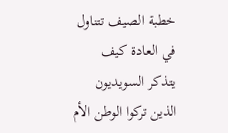خطبة الصيف تتناول في العادة كيف يتذكر السويديون الذين تركوا الوطن الأم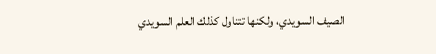الصيف السويدي، ولكنها تتناول كذلك العلم السويدي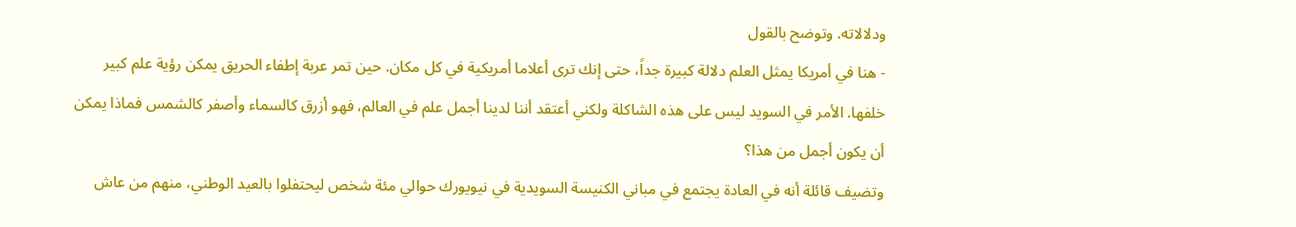ودلالاته. وتوضح بالقول
- هنا في أمريكا يمثل العلم دلالة كبيرة جداً، حتى إنك ترى أعلاما أمريكية في كل مكان. حين تمر عربة إطفاء الحريق يمكن رؤية علم كبير خلفها. الأمر في السويد ليس على هذه الشاكلة ولكني أعتقد أننا لدينا أجمل علم في العالم، فهو أزرق كالسماء وأصفر كالشمس فماذا يمكن أن يكون أجمل من هذا؟
وتضيف قائلة أنه في العادة يجتمع في مباني الكنيسة السويدية في نيويورك حوالي مئة شخص ليحتفلوا بالعيد الوطني، منهم من عاش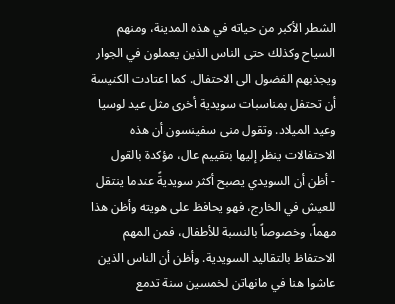الشطر الأكبر من حياته في هذه المدينة، ومنهم السياح وكذلك حتى الناس الذين يعملون في الجوار ويجذبهم الفضول الى الاحتفال. كما اعتادت الكنيسة أن تحتفل بمناسبات سويدية أخرى مثل عيد لوسيا وعيد الميلاد. وتقول منى سفينسون أن هذه الاحتفالات ينظر إليها بتقييم عال، مؤكدة بالقول
- أظن أن السويدي يصبح أكثر سويديةً عندما ينتقل للعيش في الخارج، فهو يحافظ على هويته وأظن هذا مهماً، وخصوصاً بالنسبة للأطفال، فمن المهم الاحتفاظ بالتقاليد السويدية. وأظن أن الناس الذين عاشوا هنا في مانهاتن لخمسين سنة تدمع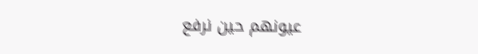عيونهم حين نرفع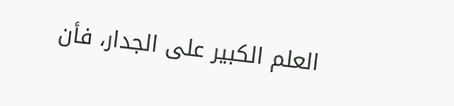العلم الكبير على الجدار، فأن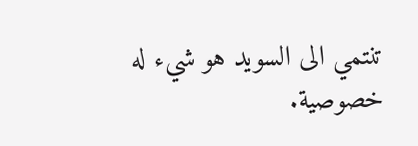تنتمي الى السويد هو شيء له خصوصية.